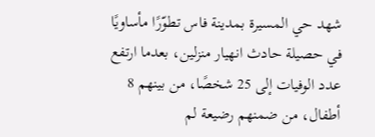شهد حي المسيرة بمدينة فاس تطوّرًا مأساويًا في حصيلة حادث انهيار منزلين، بعدما ارتفع عدد الوفيات إلى 25 شخصًا، من بينهم 8 أطفال، من ضمنهم رضيعة لم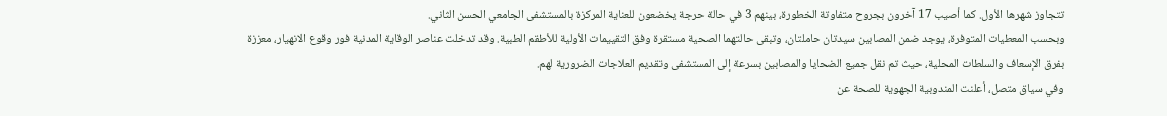تتجاوز شهرها الأول. كما أصيب 17 آخرون بجروح متفاوتة الخطورة، بينهم 3 في حالة حرجة يخضعون للعناية المركزة بالمستشفى الجامعي الحسن الثاني.
وبحسب المعطيات المتوفرة، يوجد ضمن المصابين سيدتان حاملتان، وتبقى حالتهما الصحية مستقرة وفق التقييمات الأولية للأطقم الطبية. وقد تدخلت عناصر الوقاية المدنية فور وقوع الانهيار، معززة بفرق الإسعاف والسلطات المحلية، حيث تم نقل جميع الضحايا والمصابين بسرعة إلى المستشفى وتقديم العلاجات الضرورية لهم.
وفي سياق متصل، أعلنت المندوبية الجهوية للصحة عن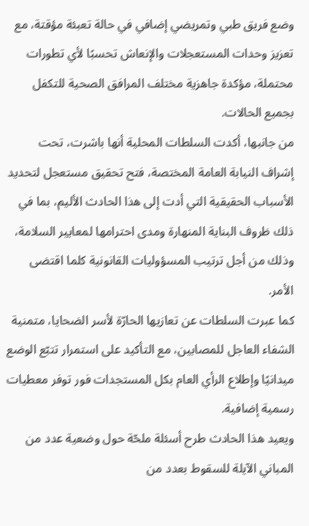وضع فريق طبي وتمريضي إضافي في حالة تعبئة مؤقتة، مع تعزيز وحدات المستعجلات والإنعاش تحسبًا لأي تطورات محتملة، مؤكدة جاهزية مختلف المرافق الصحية للتكفل بجميع الحالات.
من جانبها، أكدت السلطات المحلية أنها باشرت، تحت إشراف النيابة العامة المختصة، فتح تحقيق مستعجل لتحديد الأسباب الحقيقية التي أدت إلى هذا الحادث الأليم، بما في ذلك ظروف البناية المنهارة ومدى احترامها لمعايير السلامة، وذلك من أجل ترتيب المسؤوليات القانونية كلما اقتضى الأمر.
كما عبرت السلطات عن تعازيها الحارّة لأسر الضحايا، متمنية الشفاء العاجل للمصابين، مع التأكيد على استمرار تتبّع الوضع ميدانيًا وإطلاع الرأي العام بكل المستجدات فور توفر معطيات رسمية إضافية.
ويعيد هذا الحادث طرح أسئلة ملحّة حول وضعية عدد من المباني الآيلة للسقوط بعدد من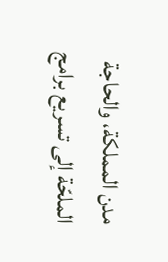مدن المملكة، والحاجة الملحّة إلى تسريع برامج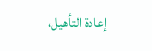إعادة التأهيل،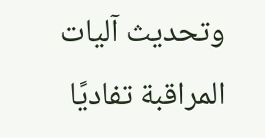وتحديث آليات المراقبة تفاديًا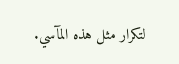لتكرار مثل هذه المآسي.